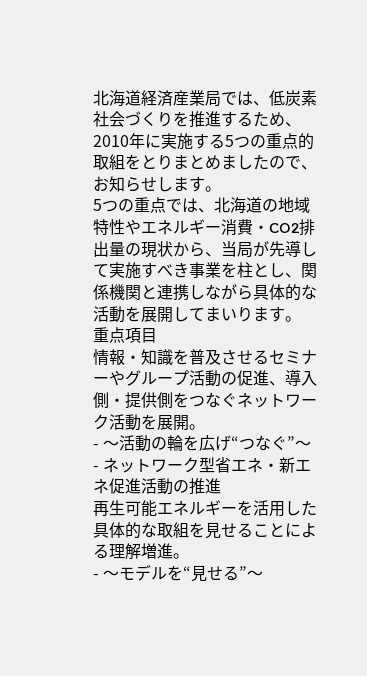北海道経済産業局では、低炭素社会づくりを推進するため、2010年に実施する5つの重点的取組をとりまとめましたので、お知らせします。
5つの重点では、北海道の地域特性やエネルギー消費・CO2排出量の現状から、当局が先導して実施すべき事業を柱とし、関係機関と連携しながら具体的な活動を展開してまいります。
重点項目
情報・知識を普及させるセミナーやグループ活動の促進、導入側・提供側をつなぐネットワーク活動を展開。
- 〜活動の輪を広げ“つなぐ”〜
- ネットワーク型省エネ・新エネ促進活動の推進
再生可能エネルギーを活用した具体的な取組を見せることによる理解増進。
- 〜モデルを“見せる”〜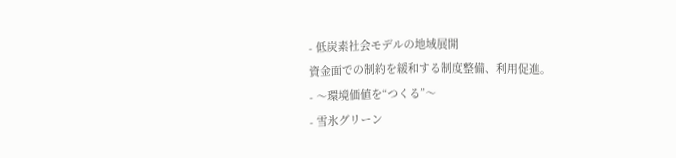- 低炭素社会モデルの地域展開
資金面での制約を緩和する制度整備、利用促進。
- 〜環境価値を“つくる”〜
- 雪氷グリーン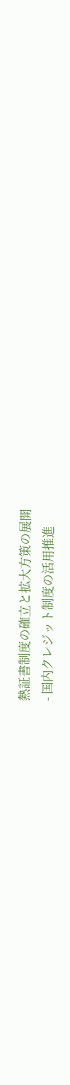熱証書制度の確立と拡大方策の展開
- 国内クレジット制度の活用推進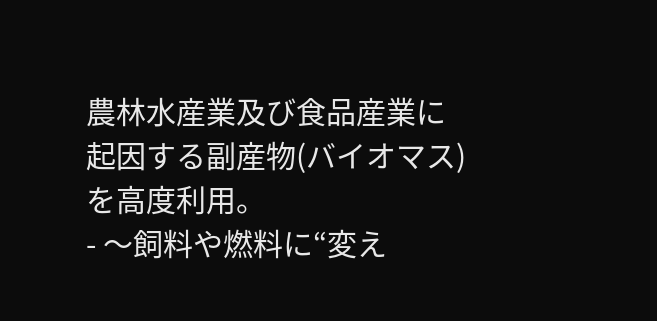農林水産業及び食品産業に起因する副産物(バイオマス)を高度利用。
- 〜飼料や燃料に“変え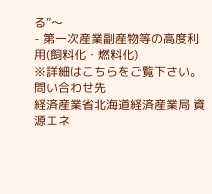る”〜
- 第一次産業副産物等の高度利用(飼料化・燃料化)
※詳細はこちらをご覧下さい。
問い合わせ先
経済産業省北海道経済産業局 資源エネ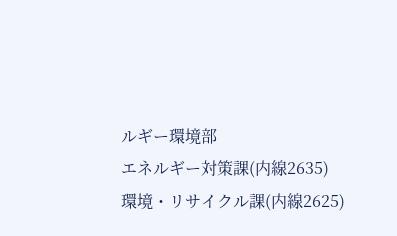ルギー環境部
エネルギー対策課(内線2635)
環境・リサイクル課(内線2625)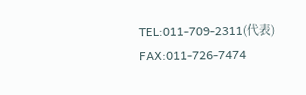TEL:011-709-2311(代表) FAX:011-726-7474